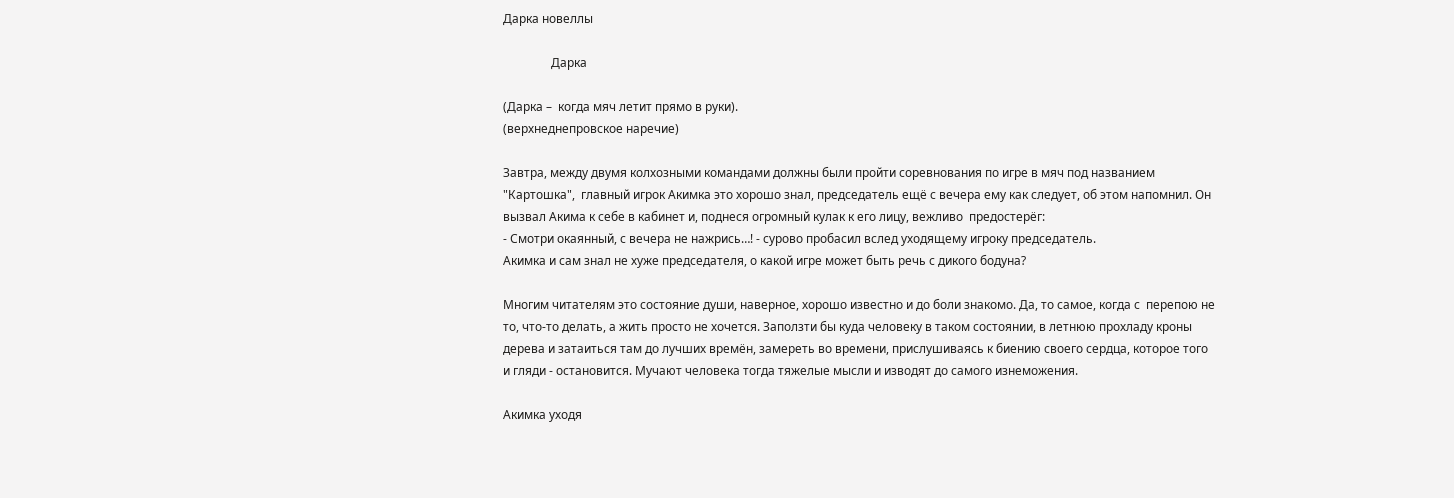Дарка новеллы

                Дарка

(Дарка –  когда мяч летит прямо в руки).
(верхнеднепровское наречие)

Завтра, между двумя колхозными командами должны были пройти соревнования по игре в мяч под названием "Картошка",  главный игрок Акимка это хорошо знал, председатель ещё с вечера ему как следует, об этом напомнил. Он вызвал Акима к себе в кабинет и, поднеся огромный кулак к его лицу, вежливо  предостерёг:
- Смотри окаянный, с вечера не нажрись…! - сурово пробасил вслед уходящему игроку председатель.
Акимка и сам знал не хуже председателя, о какой игре может быть речь с дикого бодуна?

Многим читателям это состояние души, наверное, хорошо известно и до боли знакомо. Да, то самое, когда с  перепою не то, что-то делать, а жить просто не хочется. Заползти бы куда человеку в таком состоянии, в летнюю прохладу кроны дерева и затаиться там до лучших времён, замереть во времени, прислушиваясь к биению своего сердца, которое того и гляди - остановится. Мучают человека тогда тяжелые мысли и изводят до самого изнеможения.

Акимка уходя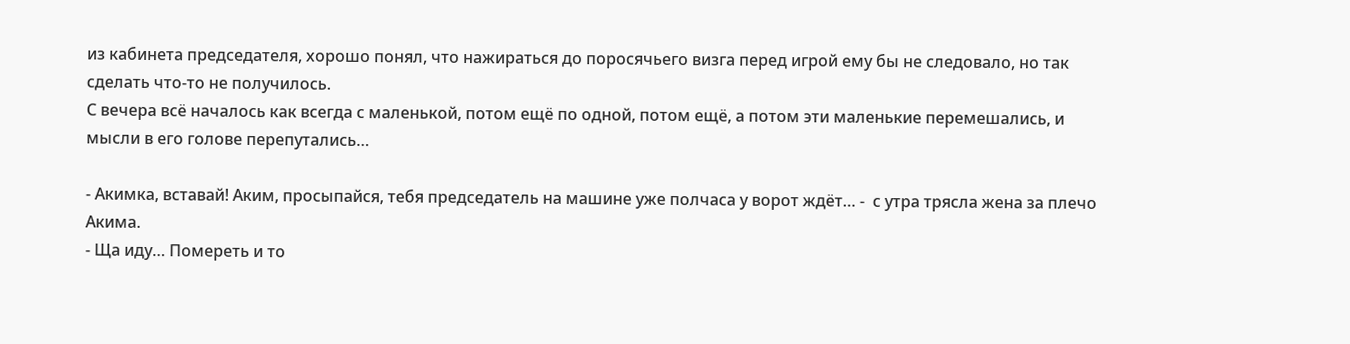из кабинета председателя, хорошо понял, что нажираться до поросячьего визга перед игрой ему бы не следовало, но так сделать что-то не получилось.
С вечера всё началось как всегда с маленькой, потом ещё по одной, потом ещё, а потом эти маленькие перемешались, и мысли в его голове перепутались…

- Акимка, вставай! Аким, просыпайся, тебя председатель на машине уже полчаса у ворот ждёт… -  с утра трясла жена за плечо Акима.
- Ща иду… Помереть и то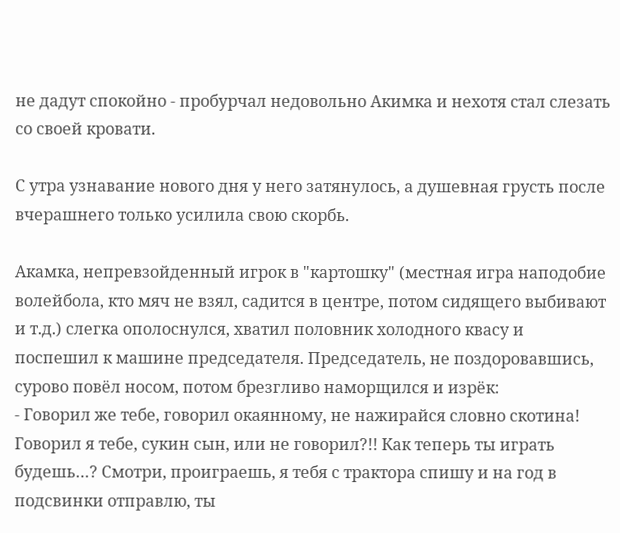не дадут спокойно - пробурчал недовольно Акимка и нехотя стал слезать со своей кровати.

С утра узнавание нового дня у него затянулось, а душевная грусть после вчерашнего только усилила свою скорбь.

Акамка, непревзойденный игрок в "картошку" (местная игра наподобие волейбола, кто мяч не взял, садится в центре, потом сидящего выбивают и т.д.) слегка ополоснулся, хватил половник холодного квасу и поспешил к машине председателя. Председатель, не поздоровавшись, сурово повёл носом, потом брезгливо наморщился и изрёк:
- Говорил же тебе, говорил окаянному, не нажирайся словно скотина! Говорил я тебе, сукин сын, или не говорил?!! Как теперь ты играть будешь…? Смотри, проиграешь, я тебя с трактора спишу и на год в подсвинки отправлю, ты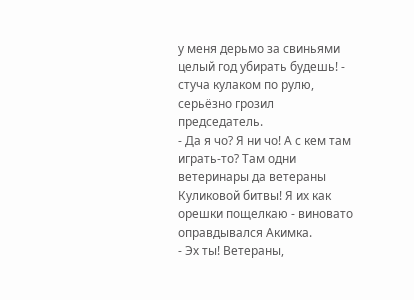у меня дерьмо за свиньями целый год убирать будешь! - стуча кулаком по рулю, серьёзно грозил председатель.
- Да я чо? Я ни чо! А с кем там играть-то? Там одни ветеринары да ветераны Куликовой битвы! Я их как орешки пощелкаю - виновато оправдывался Акимка.
- Эх ты! Ветераны,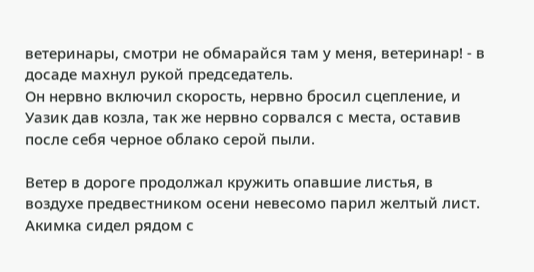ветеринары, смотри не обмарайся там у меня, ветеринар! - в досаде махнул рукой председатель.
Он нервно включил скорость, нервно бросил сцепление, и Уазик дав козла, так же нервно сорвался с места, оставив после себя черное облако серой пыли.

Ветер в дороге продолжал кружить опавшие листья, в воздухе предвестником осени невесомо парил желтый лист.
Акимка сидел рядом с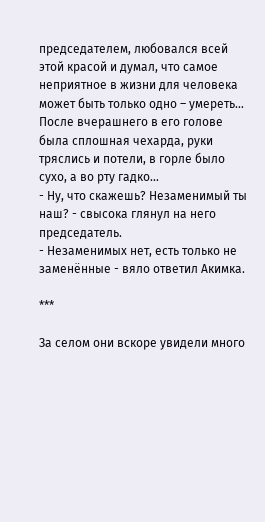председателем, любовался всей этой красой и думал, что самое неприятное в жизни для человека может быть только одно – умереть… После вчерашнего в его голове была сплошная чехарда, руки тряслись и потели, в горле было сухо, а во рту гадко…
- Ну, что скажешь? Незаменимый ты наш? - свысока глянул на него председатель.
- Незаменимых нет, есть только не заменённые - вяло ответил Акимка.

***

За селом они вскоре увидели много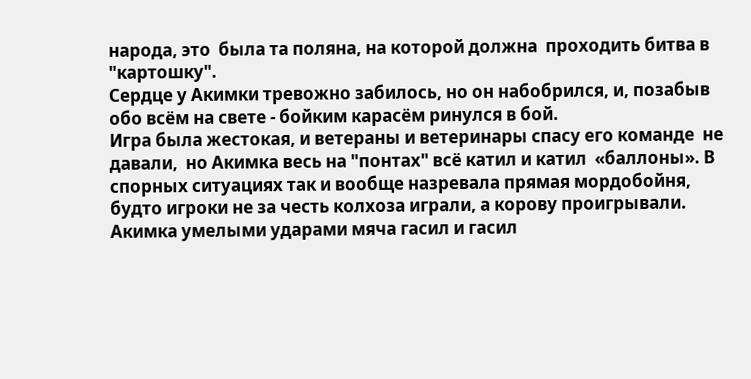народа, это  была та поляна, на которой должна  проходить битва в "картошку".
Сердце у Акимки тревожно забилось, но он набобрился, и, позабыв обо всём на свете - бойким карасём ринулся в бой.
Игра была жестокая, и ветераны и ветеринары спасу его команде  не давали,  но Акимка весь на "понтах" всё катил и катил  «баллоны». В спорных ситуациях так и вообще назревала прямая мордобойня, будто игроки не за честь колхоза играли, а корову проигрывали. Акимка умелыми ударами мяча гасил и гасил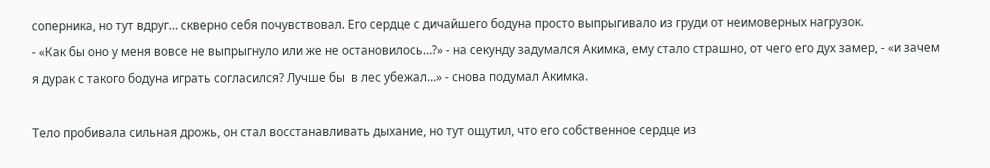соперника, но тут вдруг… скверно себя почувствовал. Его сердце с дичайшего бодуна просто выпрыгивало из груди от неимоверных нагрузок.
- «Как бы оно у меня вовсе не выпрыгнуло или же не остановилось…?» - на секунду задумался Акимка, ему стало страшно, от чего его дух замер, - «и зачем я дурак с такого бодуна играть согласился? Лучше бы  в лес убежал…» - снова подумал Акимка.

Тело пробивала сильная дрожь, он стал восстанавливать дыхание, но тут ощутил, что его собственное сердце из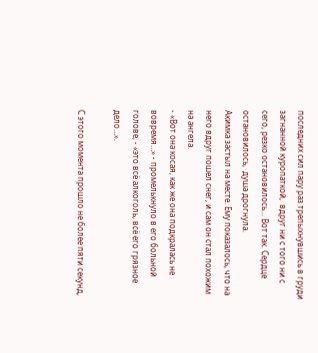последних сил пару раз трепыхнувшись в груди загнанной куропаткой,  вдруг ни с того ни с сего, резко остановилось… Вот так. Сердце остановилось,  душа дрогнула.
Акимка застыл на месте. Ему показалось, что на него вдруг пошел снег, и сам он стал похожим на ангела.
- «Вот она косая, как же она подкралась не вовремя…» - промелькнуло в его больной голове, - «это всё алкоголь, всё его грязное дело…».

С этого момента прошло не более пяти секунд,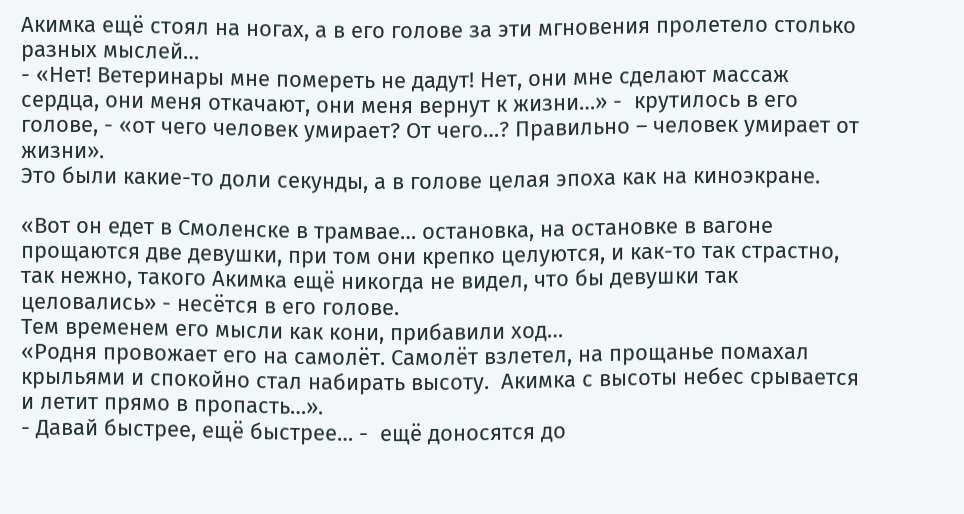Акимка ещё стоял на ногах, а в его голове за эти мгновения пролетело столько разных мыслей…
- «Нет! Ветеринары мне помереть не дадут! Нет, они мне сделают массаж сердца, они меня откачают, они меня вернут к жизни…» -  крутилось в его голове, - «от чего человек умирает? От чего…? Правильно – человек умирает от жизни».
Это были какие-то доли секунды, а в голове целая эпоха как на киноэкране.

«Вот он едет в Смоленске в трамвае… остановка, на остановке в вагоне прощаются две девушки, при том они крепко целуются, и как-то так страстно, так нежно, такого Акимка ещё никогда не видел, что бы девушки так целовались» - несётся в его голове.
Тем временем его мысли как кони, прибавили ход…
«Родня провожает его на самолёт. Самолёт взлетел, на прощанье помахал крыльями и спокойно стал набирать высоту.  Акимка с высоты небес срывается и летит прямо в пропасть…».
- Давай быстрее, ещё быстрее… -  ещё доносятся до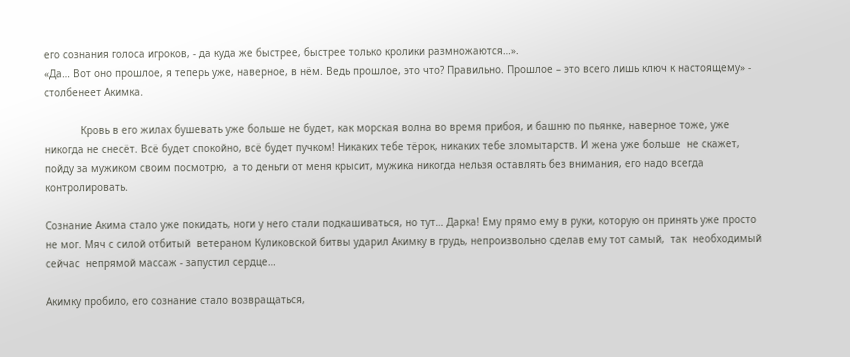его сознания голоса игроков, - да куда же быстрее, быстрее только кролики размножаются…».
«Да… Вот оно прошлое, я теперь уже, наверное, в нём. Ведь прошлое, это что? Правильно. Прошлое – это всего лишь ключ к настоящему» - столбенеет Акимка.

            Кровь в его жилах бушевать уже больше не будет, как морская волна во время прибоя, и башню по пьянке, наверное тоже, уже никогда не снесёт. Всё будет спокойно, всё будет пучком! Никаких тебе тёрок, никаких тебе зломытарств. И жена уже больше  не скажет, пойду за мужиком своим посмотрю,  а то деньги от меня крысит, мужика никогда нельзя оставлять без внимания, его надо всегда контролировать.

Сознание Акима стало уже покидать, ноги у него стали подкашиваться, но тут… Дарка! Ему прямо ему в руки, которую он принять уже просто не мог. Мяч с силой отбитый  ветераном Куликовской битвы ударил Акимку в грудь, непроизвольно сделав ему тот самый,  так  необходимый сейчас  непрямой массаж - запустил сердце…

Акимку пробило, его сознание стало возвращаться,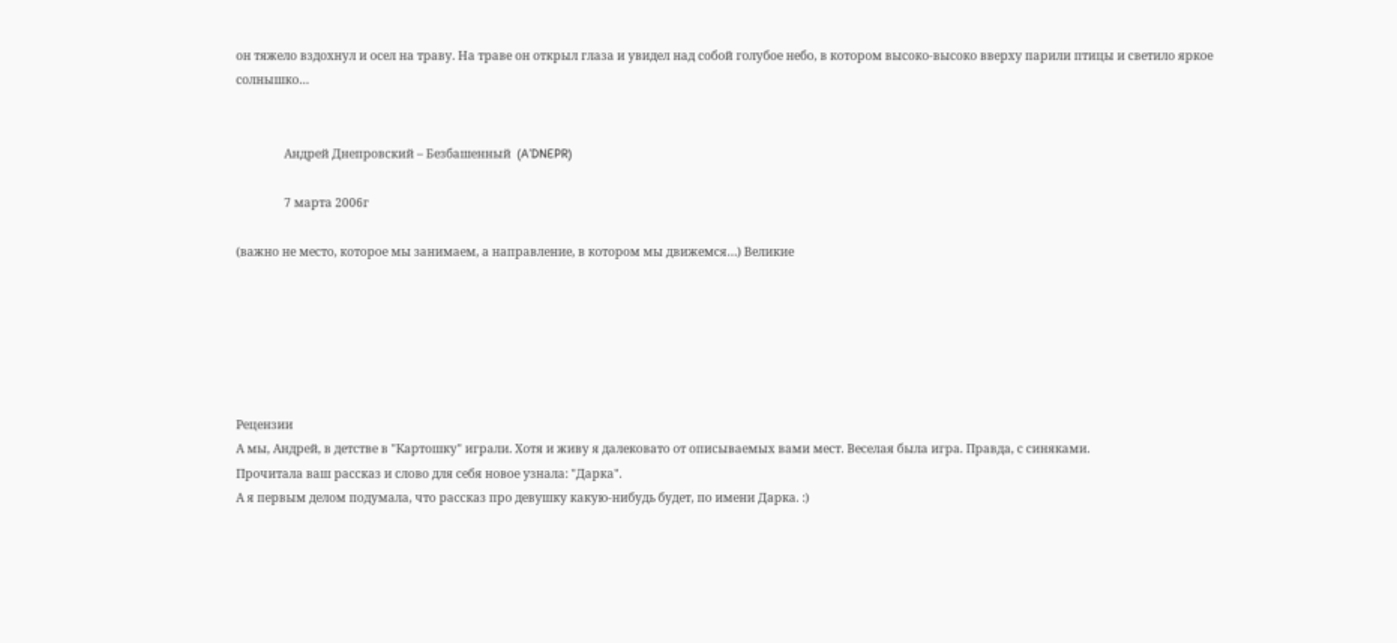он тяжело вздохнул и осел на траву. На траве он открыл глаза и увидел над собой голубое небо, в котором высоко-высоко вверху парили птицы и светило яркое солнышко…


                Андрей Днепровский – Безбашенный  (A’DNEPR)

                7 марта 2006г

(важно не место, которое мы занимаем, а направление, в котором мы движемся…) Великие






Рецензии
А мы, Андрей, в детстве в "Картошку" играли. Хотя и живу я далековато от описываемых вами мест. Веселая была игра. Правда, с синяками.
Прочитала ваш рассказ и слово для себя новое узнала: "Дарка".
А я первым делом подумала, что рассказ про девушку какую-нибудь будет, по имени Дарка. :)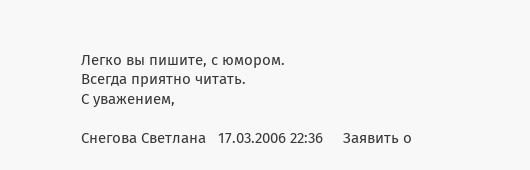Легко вы пишите, с юмором.
Всегда приятно читать.
С уважением,

Снегова Светлана   17.03.2006 22:36     Заявить о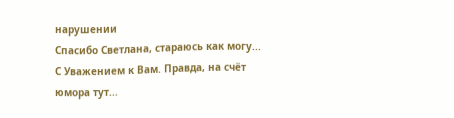нарушении
Спасибо Светлана, стараюсь как могу... С Уважением к Вам. Правда, на счёт юмора тут...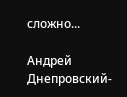сложно...

Андрей Днепровский-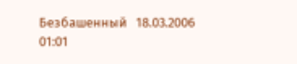Безбашенный   18.03.2006 01:01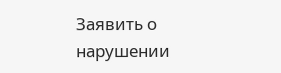Заявить о нарушении